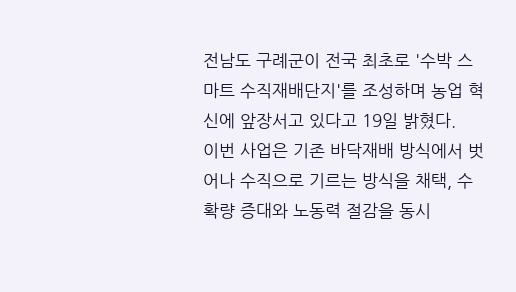전남도 구례군이 전국 최초로 '수박 스마트 수직재배단지'를 조성하며 농업 혁신에 앞장서고 있다고 19일 밝혔다.
이번 사업은 기존 바닥재배 방식에서 벗어나 수직으로 기르는 방식을 채택, 수확량 증대와 노동력 절감을 동시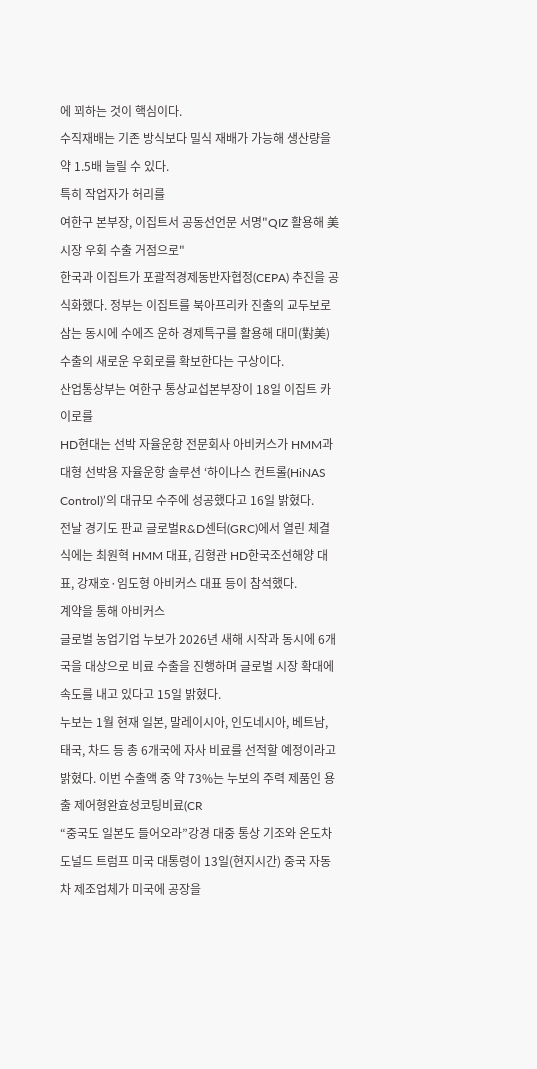에 꾀하는 것이 핵심이다.
수직재배는 기존 방식보다 밀식 재배가 가능해 생산량을 약 1.5배 늘릴 수 있다.
특히 작업자가 허리를
여한구 본부장, 이집트서 공동선언문 서명"QIZ 활용해 美 시장 우회 수출 거점으로"
한국과 이집트가 포괄적경제동반자협정(CEPA) 추진을 공식화했다. 정부는 이집트를 북아프리카 진출의 교두보로 삼는 동시에 수에즈 운하 경제특구를 활용해 대미(對美) 수출의 새로운 우회로를 확보한다는 구상이다.
산업통상부는 여한구 통상교섭본부장이 18일 이집트 카이로를
HD현대는 선박 자율운항 전문회사 아비커스가 HMM과 대형 선박용 자율운항 솔루션 ‘하이나스 컨트롤(HiNAS Control)’의 대규모 수주에 성공했다고 16일 밝혔다.
전날 경기도 판교 글로벌R&D센터(GRC)에서 열린 체결식에는 최원혁 HMM 대표, 김형관 HD한국조선해양 대표, 강재호·임도형 아비커스 대표 등이 참석했다.
계약을 통해 아비커스
글로벌 농업기업 누보가 2026년 새해 시작과 동시에 6개국을 대상으로 비료 수출을 진행하며 글로벌 시장 확대에 속도를 내고 있다고 15일 밝혔다.
누보는 1월 현재 일본, 말레이시아, 인도네시아, 베트남, 태국, 차드 등 총 6개국에 자사 비료를 선적할 예정이라고 밝혔다. 이번 수출액 중 약 73%는 누보의 주력 제품인 용출 제어형완효성코팅비료(CR
“중국도 일본도 들어오라”강경 대중 통상 기조와 온도차
도널드 트럼프 미국 대통령이 13일(현지시간) 중국 자동차 제조업체가 미국에 공장을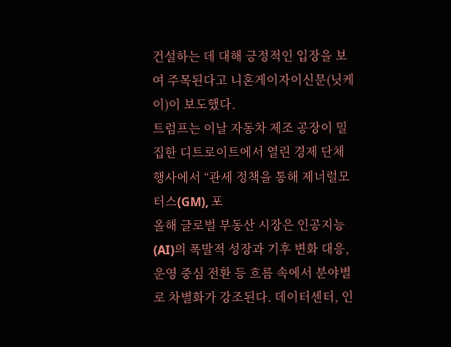건설하는 데 대해 긍정적인 입장을 보여 주목된다고 니혼게이자이신문(닛케이)이 보도했다.
트럼프는 이날 자동차 제조 공장이 밀집한 디트로이트에서 열린 경제 단체 행사에서 “관세 정책을 통해 제너럴모터스(GM), 포
올해 글로벌 부동산 시장은 인공지능(AI)의 폭발적 성장과 기후 변화 대응, 운영 중심 전환 등 흐름 속에서 분야별로 차별화가 강조된다. 데이터센터, 인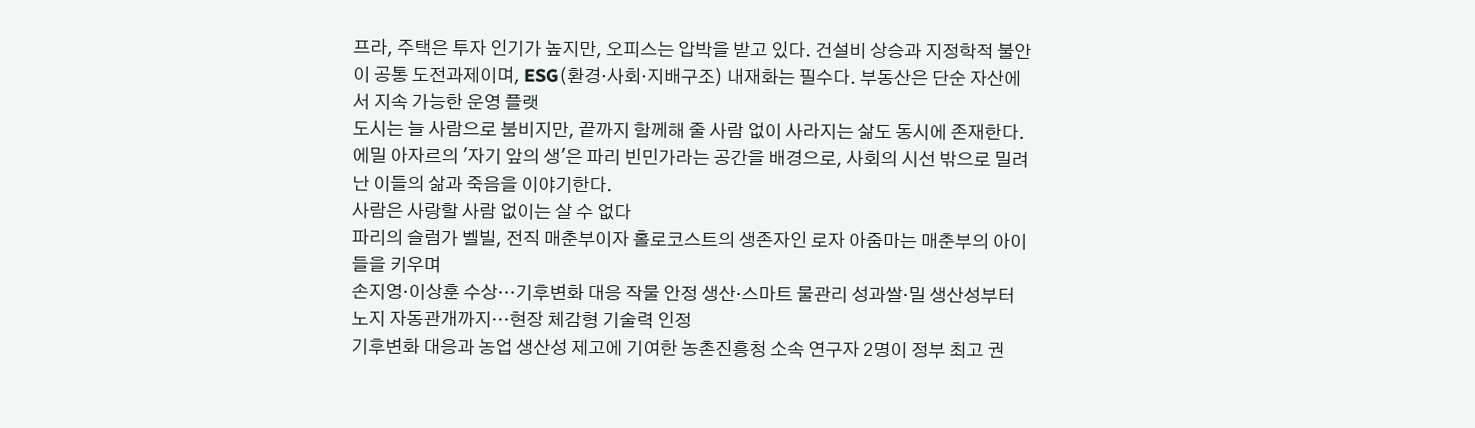프라, 주택은 투자 인기가 높지만, 오피스는 압박을 받고 있다. 건설비 상승과 지정학적 불안이 공통 도전과제이며, ESG(환경·사회·지배구조) 내재화는 필수다. 부동산은 단순 자산에서 지속 가능한 운영 플랫
도시는 늘 사람으로 붐비지만, 끝까지 함께해 줄 사람 없이 사라지는 삶도 동시에 존재한다. 에밀 아자르의 '자기 앞의 생'은 파리 빈민가라는 공간을 배경으로, 사회의 시선 밖으로 밀려난 이들의 삶과 죽음을 이야기한다.
사람은 사랑할 사람 없이는 살 수 없다
파리의 슬럼가 벨빌, 전직 매춘부이자 홀로코스트의 생존자인 로자 아줌마는 매춘부의 아이들을 키우며
손지영·이상훈 수상…기후변화 대응 작물 안정 생산·스마트 물관리 성과쌀·밀 생산성부터 노지 자동관개까지…현장 체감형 기술력 인정
기후변화 대응과 농업 생산성 제고에 기여한 농촌진흥청 소속 연구자 2명이 정부 최고 권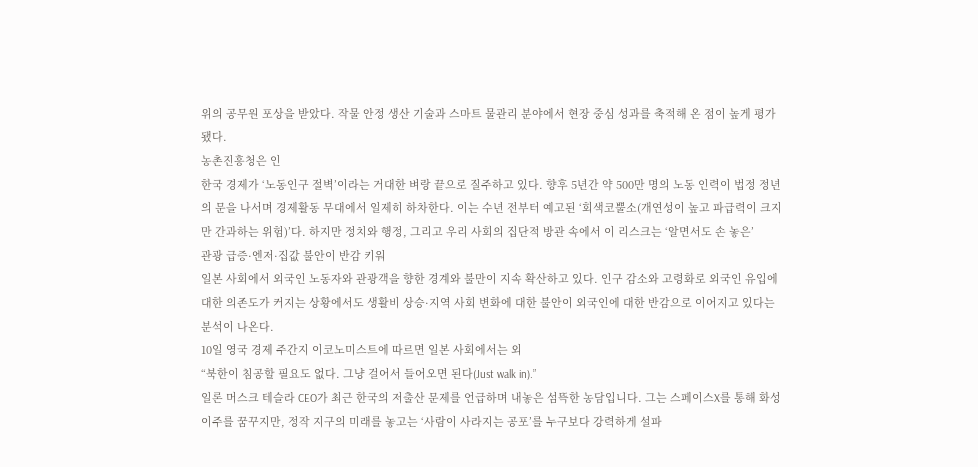위의 공무원 포상을 받았다. 작물 안정 생산 기술과 스마트 물관리 분야에서 현장 중심 성과를 축적해 온 점이 높게 평가됐다.
농촌진흥청은 인
한국 경제가 ‘노동인구 절벽’이라는 거대한 벼랑 끝으로 질주하고 있다. 향후 5년간 약 500만 명의 노동 인력이 법정 정년의 문을 나서며 경제활동 무대에서 일제히 하차한다. 이는 수년 전부터 예고된 ‘회색코뿔소(개연성이 높고 파급력이 크지만 간과하는 위험)’다. 하지만 정치와 행정, 그리고 우리 사회의 집단적 방관 속에서 이 리스크는 ‘알면서도 손 놓은’
관광 급증·엔저·집값 불안이 반감 키워
일본 사회에서 외국인 노동자와 관광객을 향한 경계와 불만이 지속 확산하고 있다. 인구 감소와 고령화로 외국인 유입에 대한 의존도가 커지는 상황에서도 생활비 상승·지역 사회 변화에 대한 불안이 외국인에 대한 반감으로 이어지고 있다는 분석이 나온다.
10일 영국 경제 주간지 이코노미스트에 따르면 일본 사회에서는 외
“북한이 침공할 필요도 없다. 그냥 걸어서 들어오면 된다(Just walk in).”
일론 머스크 테슬라 CEO가 최근 한국의 저출산 문제를 언급하며 내놓은 섬뜩한 농담입니다. 그는 스페이스X를 통해 화성 이주를 꿈꾸지만, 정작 지구의 미래를 놓고는 ‘사람이 사라지는 공포’를 누구보다 강력하게 설파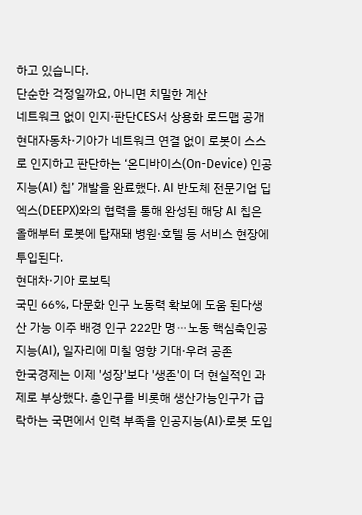하고 있습니다.
단순한 걱정일까요, 아니면 치밀한 계산
네트워크 없이 인지·판단CES서 상용화 로드맵 공개
현대자동차·기아가 네트워크 연결 없이 로봇이 스스로 인지하고 판단하는 ‘온디바이스(On-Device) 인공지능(AI) 칩’ 개발을 완료했다. AI 반도체 전문기업 딥엑스(DEEPX)와의 협력을 통해 완성된 해당 AI 칩은 올해부터 로봇에 탑재돼 병원·호텔 등 서비스 현장에 투입된다.
현대차·기아 로보틱
국민 66%, 다문화 인구 노동력 확보에 도움 된다생산 가능 이주 배경 인구 222만 명⋯노동 핵심축인공지능(AI), 일자리에 미칠 영향 기대·우려 공존
한국경제는 이제 '성장'보다 '생존'이 더 현실적인 과제로 부상했다. 총인구를 비롯해 생산가능인구가 급락하는 국면에서 인력 부족을 인공지능(AI)·로봇 도입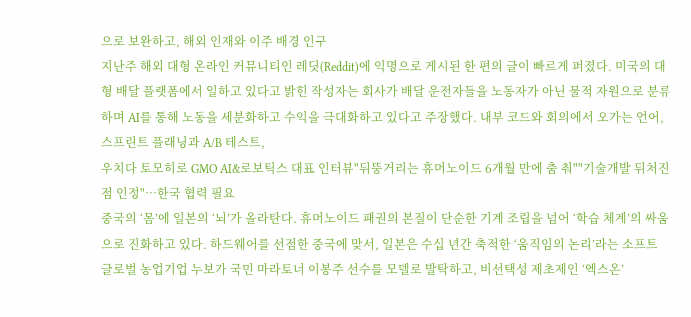으로 보완하고, 해외 인재와 이주 배경 인구
지난주 해외 대형 온라인 커뮤니티인 레딧(Reddit)에 익명으로 게시된 한 편의 글이 빠르게 퍼졌다. 미국의 대형 배달 플랫폼에서 일하고 있다고 밝힌 작성자는 회사가 배달 운전자들을 노동자가 아닌 물적 자원으로 분류하며 AI를 통해 노동을 세분화하고 수익을 극대화하고 있다고 주장했다. 내부 코드와 회의에서 오가는 언어, 스프린트 플래닝과 A/B 테스트,
우치다 토모히로 GMO AI&로보틱스 대표 인터뷰"뒤뚱거리는 휴머노이드 6개월 만에 춤 춰""기술개발 뒤처진 점 인정"⋯한국 협력 필요
중국의 ‘몸’에 일본의 ‘뇌’가 올라탄다. 휴머노이드 패권의 본질이 단순한 기계 조립을 넘어 ‘학습 체계’의 싸움으로 진화하고 있다. 하드웨어를 선점한 중국에 맞서, 일본은 수십 년간 축적한 ‘움직임의 논리’라는 소프트
글로벌 농업기업 누보가 국민 마라토너 이봉주 선수를 모델로 발탁하고, 비선택성 제초제인 ‘엑스온’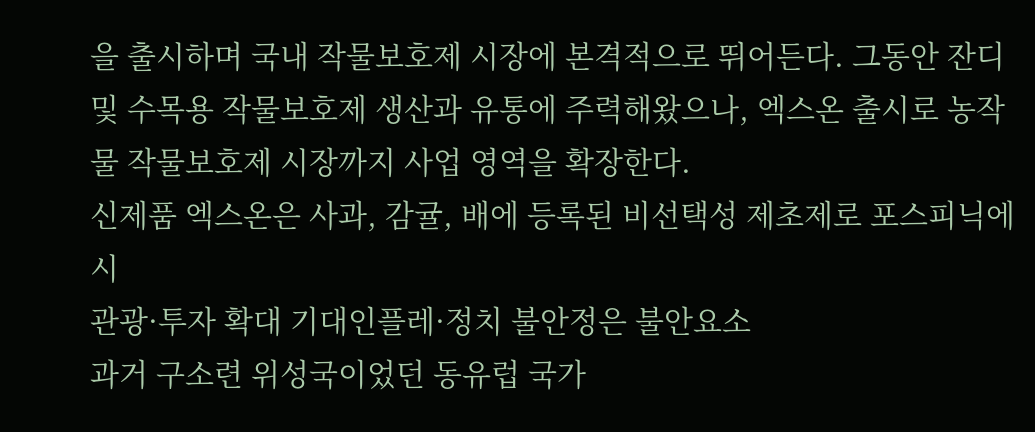을 출시하며 국내 작물보호제 시장에 본격적으로 뛰어든다. 그동안 잔디 및 수목용 작물보호제 생산과 유통에 주력해왔으나, 엑스온 출시로 농작물 작물보호제 시장까지 사업 영역을 확장한다.
신제품 엑스온은 사과, 감귤, 배에 등록된 비선택성 제초제로 포스피닉에시
관광·투자 확대 기대인플레·정치 불안정은 불안요소
과거 구소련 위성국이었던 동유럽 국가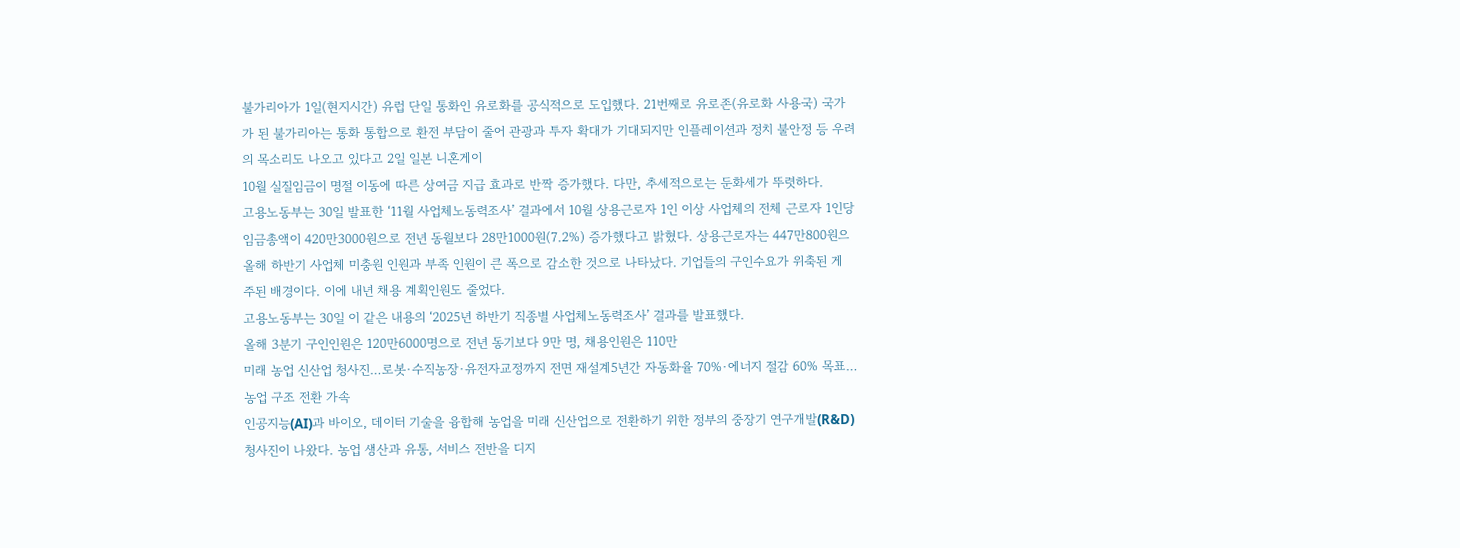불가리아가 1일(현지시간) 유럽 단일 통화인 유로화를 공식적으로 도입했다. 21번째로 유로존(유로화 사용국) 국가가 된 불가리아는 통화 통합으로 환전 부담이 줄어 관광과 투자 확대가 기대되지만 인플레이션과 정치 불안정 등 우려의 목소리도 나오고 있다고 2일 일본 니혼게이
10월 실질임금이 명절 이동에 따른 상여금 지급 효과로 반짝 증가했다. 다만, 추세적으로는 둔화세가 뚜렷하다.
고용노동부는 30일 발표한 ‘11월 사업체노동력조사’ 결과에서 10월 상용근로자 1인 이상 사업체의 전체 근로자 1인당 임금총액이 420만3000원으로 전년 동월보다 28만1000원(7.2%) 증가했다고 밝혔다. 상용근로자는 447만800원으
올해 하반기 사업체 미충원 인원과 부족 인원이 큰 폭으로 감소한 것으로 나타났다. 기업들의 구인수요가 위축된 게 주된 배경이다. 이에 내년 채용 계획인원도 줄었다.
고용노동부는 30일 이 같은 내용의 ‘2025년 하반기 직종별 사업체노동력조사’ 결과를 발표했다.
올해 3분기 구인인원은 120만6000명으로 전년 동기보다 9만 명, 채용인원은 110만
미래 농업 신산업 청사진…로봇·수직농장·유전자교정까지 전면 재설계5년간 자동화율 70%·에너지 절감 60% 목표…농업 구조 전환 가속
인공지능(AI)과 바이오, 데이터 기술을 융합해 농업을 미래 신산업으로 전환하기 위한 정부의 중장기 연구개발(R&D) 청사진이 나왔다. 농업 생산과 유통, 서비스 전반을 디지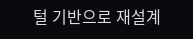털 기반으로 재설계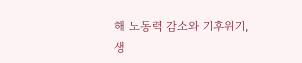해 노동력 감소와 기후위기, 생